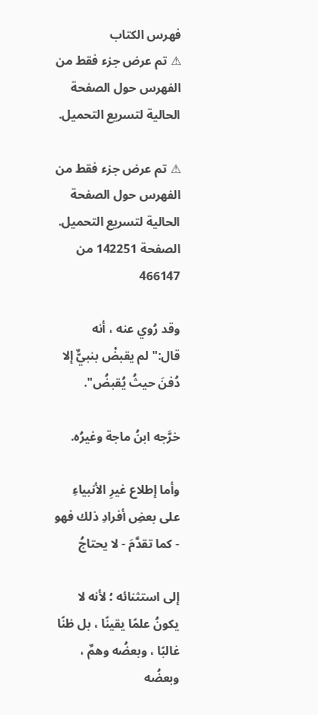فهرس الكتاب
⚠ تم عرض جزء فقط من الفهرس حول الصفحة الحالية لتسريع التحميل.

⚠ تم عرض جزء فقط من الفهرس حول الصفحة الحالية لتسريع التحميل.
الصفحة 142251 من 466147

وقد رُوي عنه ، أنه قال:"لم يقبضْ بنبيٌّ إلا دُفنَ حيثُ يُقبضُ".

خرَّجه ابنُ ماجة وغيرُه.

وأما إطلاع غيرِ الأنبياءِ على بعضِ أفرادِ ذلك فهو - كما تقدَّمَ - لا يحتاجُ

إلى استثنائه ؛ لأنه لا يكونُ علمًا يقينًا ، بل ظنًا غالبًا ، وبعضُه وهمٌ ، وبعضُه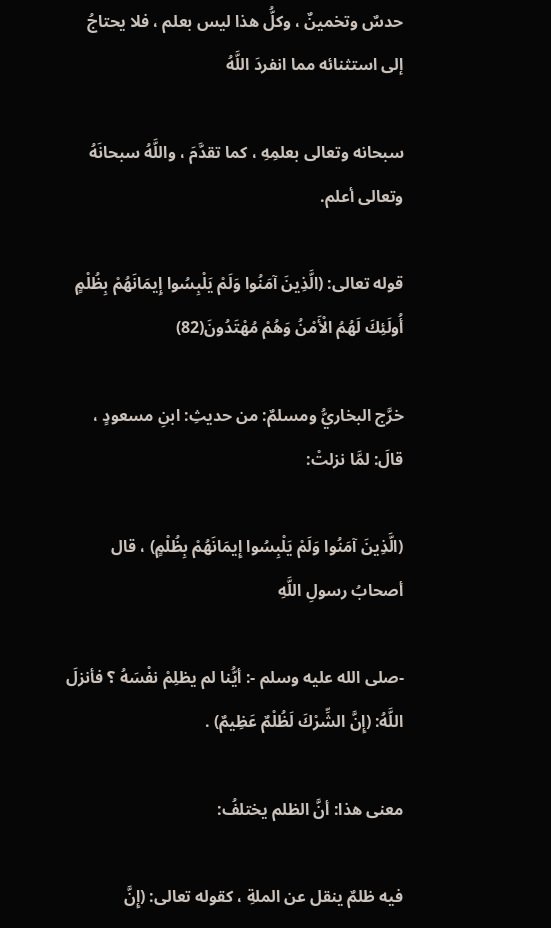حدسٌ وتخمينٌ ، وكلُّ هذا ليس بعلم ، فلا يحتاجُ إلى استثنائه مما انفردَ اللَّهُ

سبحانه وتعالى بعلمِهِ ، كما تقدَّمَ ، واللَّهُ سبحانَهُ وتعالى أعلم.

قوله تعالى: (الَّذِينَ آمَنُوا وَلَمْ يَلْبِسُوا إِيمَانَهُمْ بِظُلْمٍ أُولَئِكَ لَهُمُ الْأَمْنُ وَهُمْ مُهْتَدُونَ(82)

خرَّج البخاريُّ ومسلمٌ: من حديثِ: ابنِ مسعودٍ ، قالَ: لمَّا نزلتْ:

(الَّذِينَ آمَنُوا وَلَمْ يَلْبِسُوا إِيمَانَهُمْ بِظُلْمٍ) ، قال أصحابُ رسولِ اللَّهِ

-صلى الله عليه وسلم -: أيُّنا لم يظلِمْ نفْسَهُ ؟ فأنزلَ اللَّهُ: (إِنَّ الشِّرْكَ لَظُلْمٌ عَظِيمٌ) .

معنى هذا: أنَّ الظلم يختلفُ:

فيه ظلمٌ ينقل عن الملةِ ، كقوله تعالى: (إِنَّ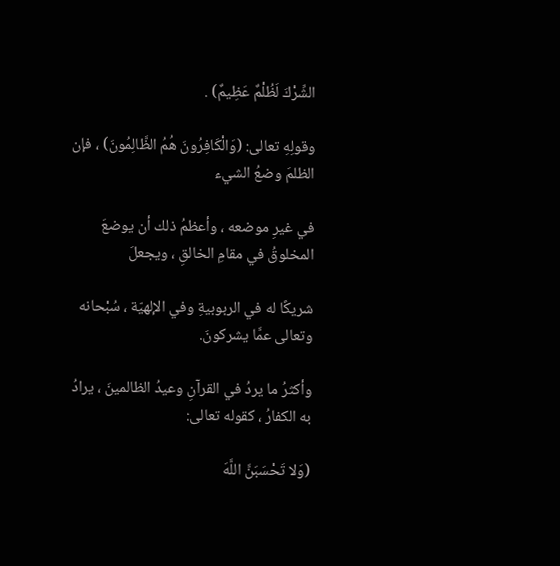الشِّرْكَ لَظُلْمٌ عَظِيمٌ) .

وقولِهِ تعالى: (وَالْكَافِرُونَ هُمُ الظَّالِمُونَ) ، فإن الظلمَ وضعُ الشيء

في غيرِ موضعه ، وأعظمُ ذلك أن يوضعَ المخلوقُ في مقامِ الخالقِ ، ويجعلَ

شريكًا له في الربوبيةِ وفي الإلهيّة ، سُبْحانه وتعالى عمَّا يشركونَ.

وأكثرُ ما يردُ في القرآنِ وعيدُ الظالمينَ ، يرادُ به الكفارُ ، كقوله تعالى:

(وَلا تَحْسَبَنَّ اللَّهَ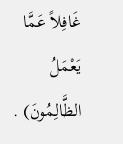غَافِلاً عَمَّا يَعْمَلُ الظَّالِمُونَ) .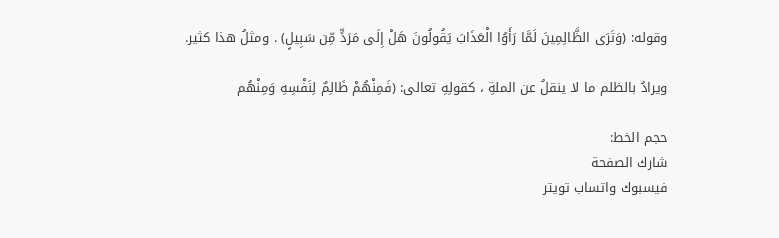وقوله: (وَتَرَى الظَّالِمِينَ لَمَّا رَأَوُا الْعَذَابَ يَقُولُونَ هَلْ إِلَى مَرَدٍّ مِّن سَبِيلٍ) . ومثلُ هذا كثير.

ويرادُ بالظلم ما لا ينقلُ عن الملةِ ، كقولِهِ تعالى: (فَمِنْهُمْ ظَالِمٌ لِنَفْسِهِ وَمِنْهُم

حجم الخط:
شارك الصفحة
فيسبوك واتساب تويتر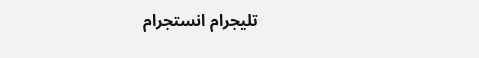تليجرام انستجرام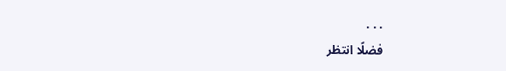. . .
فضلًا انتظر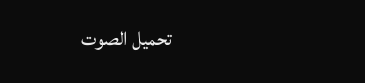تحميل الصوت